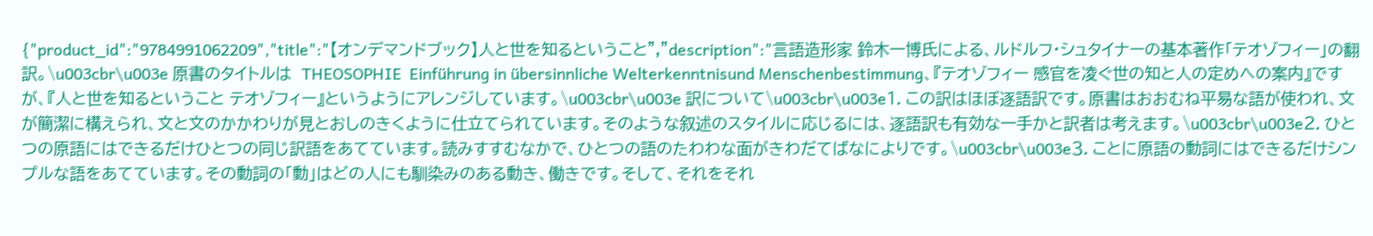{"product_id":"9784991062209","title":"【オンデマンドブック】人と世を知るということ","description":"言語造形家 鈴木一博氏による、ルドルフ・シュタイナーの基本著作「テオゾフィー」の翻訳。\u003cbr\u003e 原書のタイトルは  THEOSOPHIE  Einführung in übersinnliche Welterkenntnisund Menschenbestimmung、『テオゾフィー 感官を凌ぐ世の知と人の定めへの案内』ですが、『人と世を知るということ テオゾフィー』というようにアレンジしています。\u003cbr\u003e 訳について\u003cbr\u003e１．この訳はほぼ逐語訳です。原書はおおむね平易な語が使われ、文が簡潔に構えられ、文と文のかかわりが見とおしのきくように仕立てられています。そのような叙述のスタイルに応じるには、逐語訳も有効な一手かと訳者は考えます。\u003cbr\u003e２．ひとつの原語にはできるだけひとつの同じ訳語をあてています。読みすすむなかで、ひとつの語のたわわな面がきわだてばなによりです。\u003cbr\u003e３．ことに原語の動詞にはできるだけシンプルな語をあてています。その動詞の「動」はどの人にも馴染みのある動き、働きです。そして、それをそれ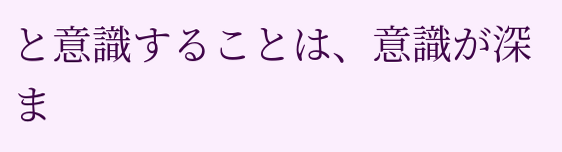と意識することは、意識が深ま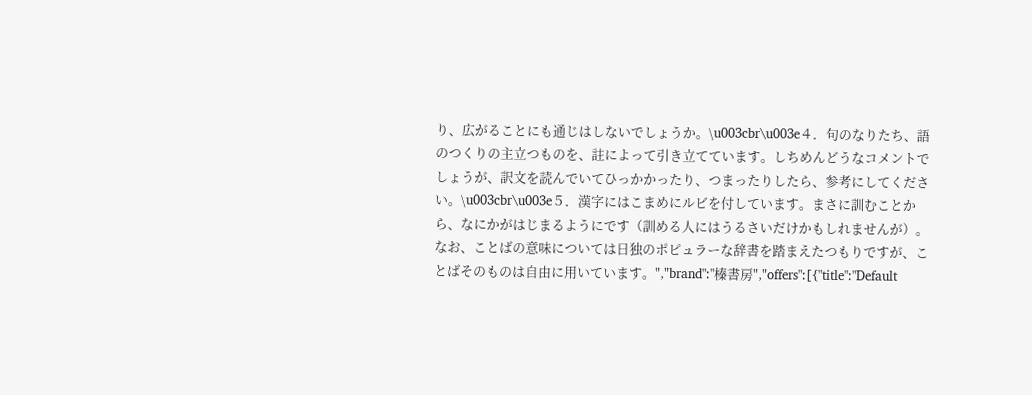り、広がることにも通じはしないでしょうか。\u003cbr\u003e４．句のなりたち、語のつくりの主立つものを、註によって引き立てています。しちめんどうなコメントでしょうが、訳文を読んでいてひっかかったり、つまったりしたら、参考にしてください。\u003cbr\u003e５．漢字にはこまめにルビを付しています。まさに訓むことから、なにかがはじまるようにです（訓める人にはうるさいだけかもしれませんが）。なお、ことばの意味については日独のポピュラーな辞書を踏まえたつもりですが、ことばそのものは自由に用いています。","brand":"榛書房","offers":[{"title":"Default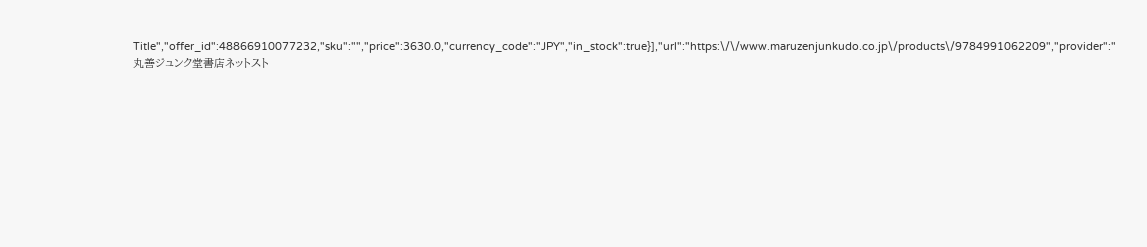Title","offer_id":48866910077232,"sku":"","price":3630.0,"currency_code":"JPY","in_stock":true}],"url":"https:\/\/www.maruzenjunkudo.co.jp\/products\/9784991062209","provider":"丸善ジュンク堂書店ネットスト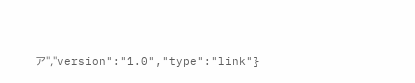ア","version":"1.0","type":"link"}